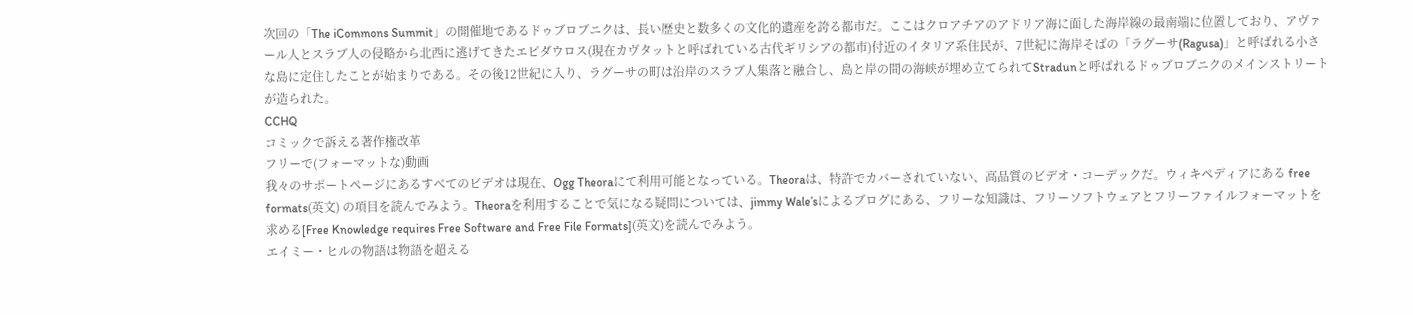次回の「The iCommons Summit」の開催地であるドゥブロブニクは、長い歴史と数多くの文化的遺産を誇る都市だ。ここはクロアチアのアドリア海に面した海岸線の最南端に位置しており、アヴァール人とスラブ人の侵略から北西に逃げてきたエピダウロス(現在カヴタットと呼ばれている古代ギリシアの都市)付近のイタリア系住民が、7世紀に海岸そばの「ラグーサ(Ragusa)」と呼ばれる小さな島に定住したことが始まりである。その後12世紀に入り、ラグーサの町は沿岸のスラブ人集落と融合し、島と岸の間の海峡が埋め立てられてStradunと呼ばれるドゥブロブニクのメインストリートが造られた。
CCHQ
コミックで訴える著作権改革
フリーで(フォーマットな)動画
我々のサポートページにあるすべてのビデオは現在、Ogg Theoraにて利用可能となっている。Theoraは、特許でカバーされていない、高品質のビデオ・コーデックだ。ウィキぺディアにある free formats(英文) の項目を読んでみよう。Theoraを利用することで気になる疑問については、jimmy Wale’sによるブログにある、フリーな知識は、フリーソフトウェアとフリーファイルフォーマットを求める[Free Knowledge requires Free Software and Free File Formats](英文)を読んでみよう。
エイミー・ヒルの物語は物語を超える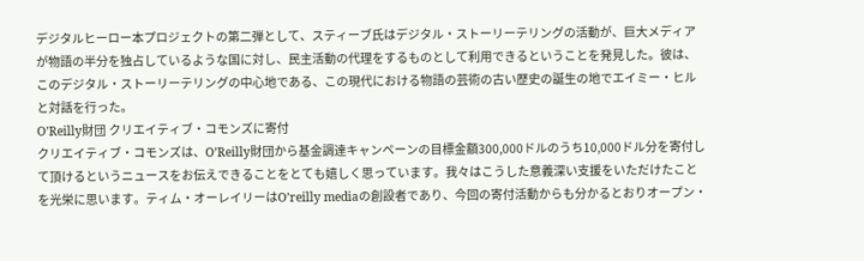デジタルヒーロー本プロジェクトの第二弾として、スティーブ氏はデジタル・ストーリーテリングの活動が、巨大メディアが物語の半分を独占しているような国に対し、民主活動の代理をするものとして利用できるということを発見した。彼は、このデジタル・ストーリーテリングの中心地である、この現代における物語の芸術の古い歴史の誕生の地でエイミー・ヒルと対話を行った。
O’Reilly財団 クリエイティブ・コモンズに寄付
クリエイティブ・コモンズは、O’Reilly財団から基金調達キャンペーンの目標金額300,000ドルのうち10,000ドル分を寄付して頂けるというニュースをお伝えできることをとても嬉しく思っています。我々はこうした意義深い支援をいただけたことを光栄に思います。ティム・オーレイリーはO’reilly mediaの創設者であり、今回の寄付活動からも分かるとおりオープン・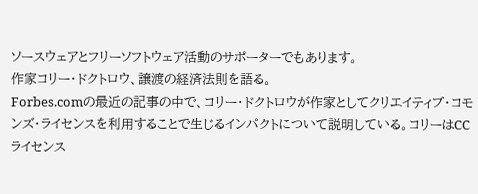ソースウェアとフリーソフトウェア活動のサポーターでもあります。
作家コリー・ドクトロウ、譲渡の経済法則を語る。
Forbes.comの最近の記事の中で、コリー・ドクトロウが作家としてクリエイティブ・コモンズ・ライセンスを利用することで生じるインパクトについて説明している。コリーはCCライセンス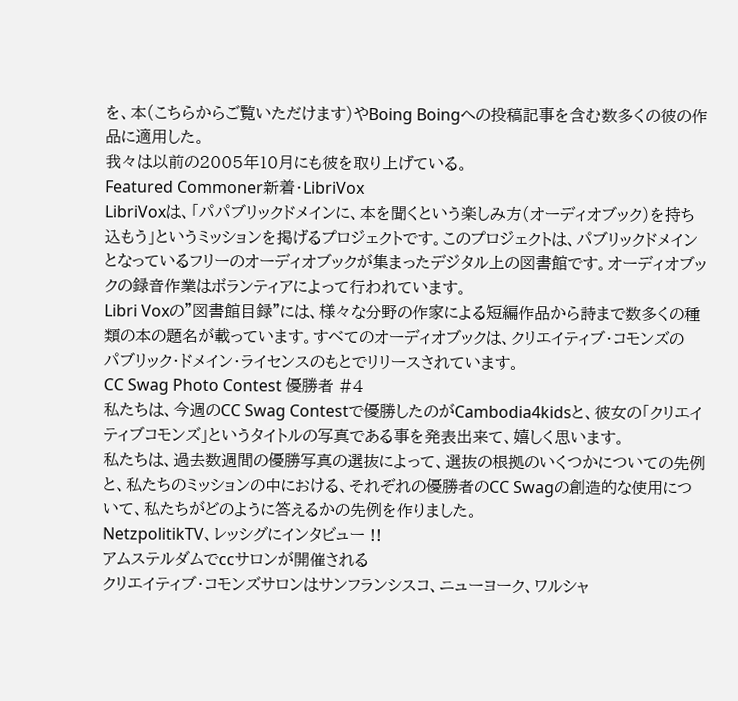を、本(こちらからご覧いただけます)やBoing Boingへの投稿記事を含む数多くの彼の作品に適用した。
我々は以前の2005年10月にも彼を取り上げている。
Featured Commoner新着・LibriVox
LibriVoxは、「パパブリックドメインに、本を聞くという楽しみ方(オーディオブック)を持ち込もう」というミッションを掲げるプロジェクトです。このプロジェクトは、パブリックドメインとなっているフリーのオーディオブックが集まったデジタル上の図書館です。オーディオブックの録音作業はボランティアによって行われています。
Libri Voxの”図書館目録”には、様々な分野の作家による短編作品から詩まで数多くの種類の本の題名が載っています。すべてのオーディオブックは、クリエイティブ・コモンズの
パブリック・ドメイン・ライセンスのもとでリリースされています。
CC Swag Photo Contest 優勝者 #4
私たちは、今週のCC Swag Contestで優勝したのがCambodia4kidsと、彼女の「クリエイティブコモンズ」というタイトルの写真である事を発表出来て、嬉しく思います。
私たちは、過去数週間の優勝写真の選抜によって、選抜の根拠のいくつかについての先例と、私たちのミッションの中における、それぞれの優勝者のCC Swagの創造的な使用について、私たちがどのように答えるかの先例を作りました。
NetzpolitikTV、レッシグにインタビュー !!
アムステルダムでccサロンが開催される
クリエイティブ・コモンズサロンはサンフランシスコ、ニューヨーク、ワルシャ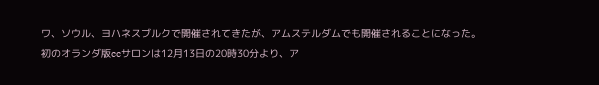ワ、ソウル、ヨハネスブルクで開催されてきたが、アムステルダムでも開催されることになった。
初のオランダ版ccサロンは12月13日の20時30分より、ア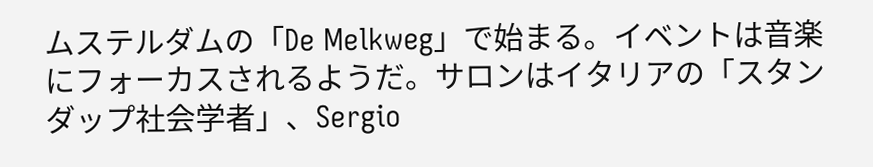ムステルダムの「De Melkweg」で始まる。イベントは音楽にフォーカスされるようだ。サロンはイタリアの「スタンダップ社会学者」、Sergio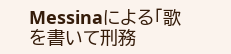Messinaによる「歌を書いて刑務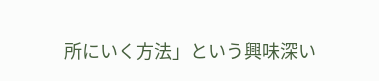所にいく方法」という興味深い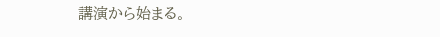講演から始まる。